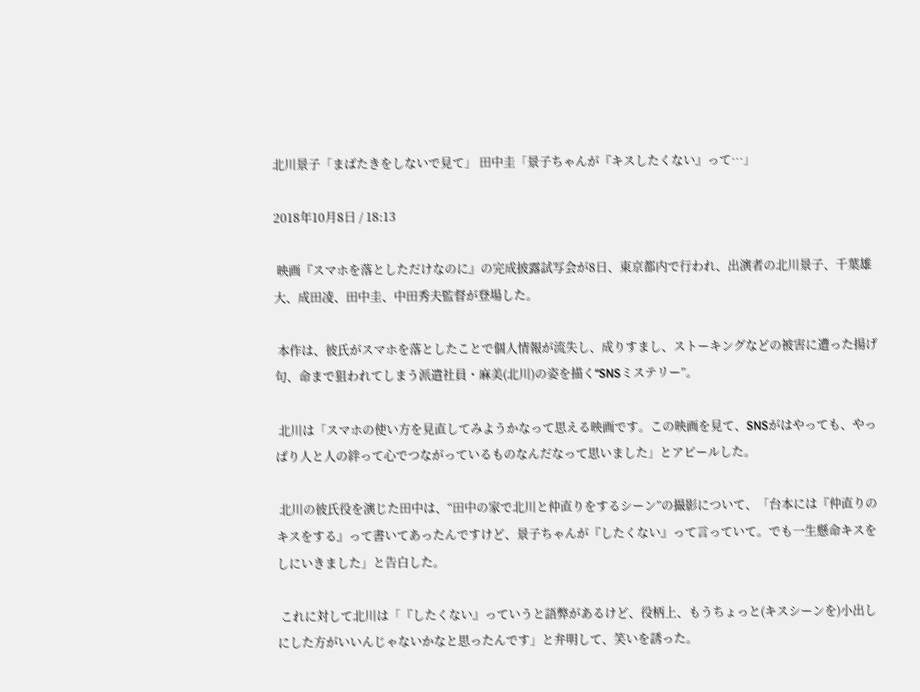北川景子「まばたきをしないで見て」 田中圭「景子ちゃんが『キスしたくない』って…」

2018年10月8日 / 18:13

 映画『スマホを落としただけなのに』の完成披露試写会が8日、東京都内で行われ、出演者の北川景子、千葉雄大、成田凌、田中圭、中田秀夫監督が登場した。

 本作は、彼氏がスマホを落としたことで個人情報が流失し、成りすまし、ストーキングなどの被害に遭った揚げ句、命まで狙われてしまう派遣社員・麻美(北川)の姿を描く“SNSミステリー”。

 北川は「スマホの使い方を見直してみようかなって思える映画です。この映画を見て、SNSがはやっても、やっぱり人と人の絆って心でつながっているものなんだなって思いました」とアピールした。

 北川の彼氏役を演じた田中は、“田中の家で北川と仲直りをするシーン”の撮影について、「台本には『仲直りのキスをする』って書いてあったんですけど、景子ちゃんが『したくない』って言っていて。でも一生懸命キスをしにいきました」と告白した。

 これに対して北川は「『したくない』っていうと語弊があるけど、役柄上、もうちょっと(キスシーンを)小出しにした方がいいんじゃないかなと思ったんです」と弁明して、笑いを誘った。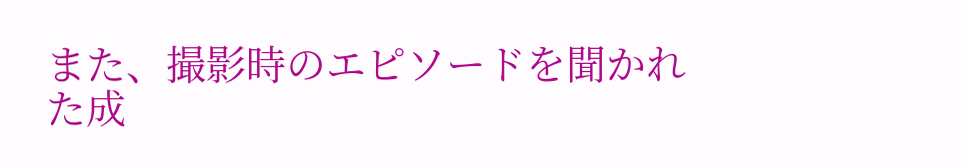また、撮影時のエピソードを聞かれた成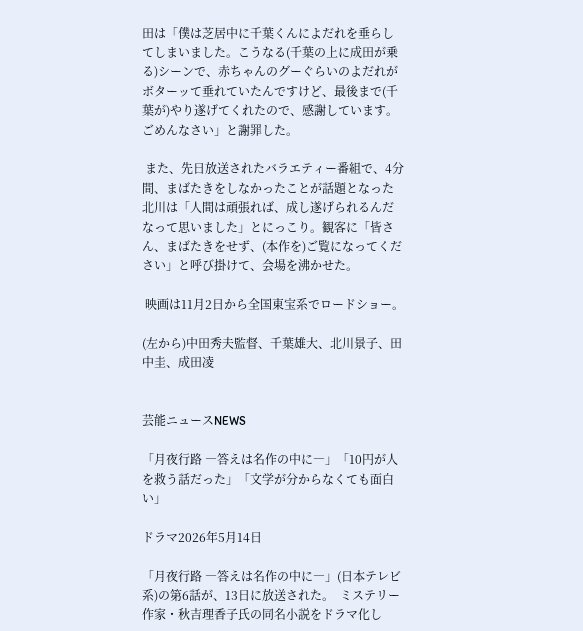田は「僕は芝居中に千葉くんによだれを垂らしてしまいました。こうなる(千葉の上に成田が乗る)シーンで、赤ちゃんのグーぐらいのよだれがボターッて垂れていたんですけど、最後まで(千葉が)やり遂げてくれたので、感謝しています。ごめんなさい」と謝罪した。

 また、先日放送されたバラエティー番組で、4分間、まばたきをしなかったことが話題となった北川は「人間は頑張れば、成し遂げられるんだなって思いました」とにっこり。観客に「皆さん、まばたきをせず、(本作を)ご覧になってください」と呼び掛けて、会場を沸かせた。

 映画は11月2日から全国東宝系でロードショー。

(左から)中田秀夫監督、千葉雄大、北川景子、田中圭、成田凌


芸能ニュースNEWS

「月夜行路 ―答えは名作の中に―」「10円が人を救う話だった」「文学が分からなくても面白い」

ドラマ2026年5月14日

「月夜行路 ―答えは名作の中に―」(日本テレビ系)の第6話が、13日に放送された。  ミステリー作家・秋吉理香子氏の同名小説をドラマ化し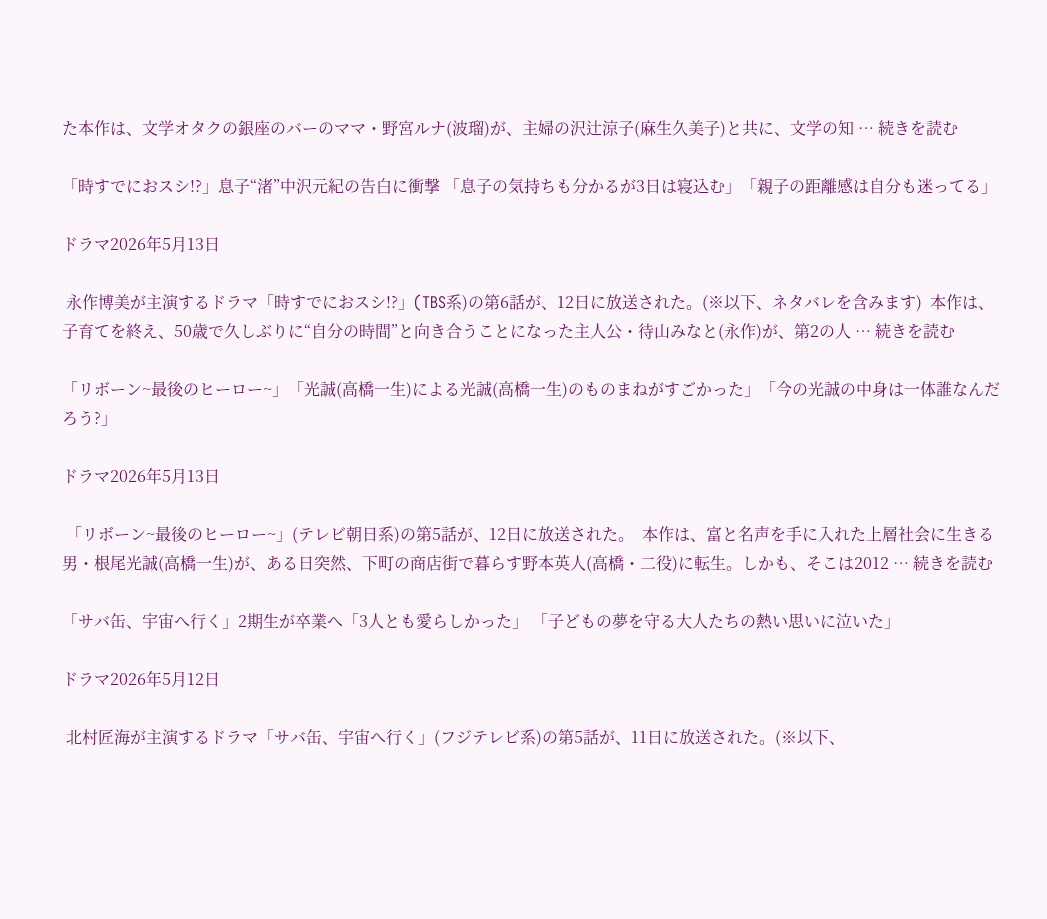た本作は、文学オタクの銀座のバーのママ・野宮ルナ(波瑠)が、主婦の沢辻涼子(麻生久美子)と共に、文学の知 … 続きを読む

「時すでにおスシ!?」息子“渚”中沢元紀の告白に衝撃 「息子の気持ちも分かるが3日は寝込む」「親子の距離感は自分も迷ってる」

ドラマ2026年5月13日

 永作博美が主演するドラマ「時すでにおスシ!?」(TBS系)の第6話が、12日に放送された。(※以下、ネタバレを含みます)  本作は、子育てを終え、50歳で久しぶりに“自分の時間”と向き合うことになった主人公・待山みなと(永作)が、第2の人 … 続きを読む

「リボーン~最後のヒーロー~」「光誠(高橋一生)による光誠(高橋一生)のものまねがすごかった」「今の光誠の中身は一体誰なんだろう?」

ドラマ2026年5月13日

 「リボーン~最後のヒーロー~」(テレビ朝日系)の第5話が、12日に放送された。  本作は、富と名声を手に入れた上層社会に生きる男・根尾光誠(高橋一生)が、ある日突然、下町の商店街で暮らす野本英人(高橋・二役)に転生。しかも、そこは2012 … 続きを読む

「サバ缶、宇宙へ行く」2期生が卒業へ「3人とも愛らしかった」 「子どもの夢を守る大人たちの熱い思いに泣いた」

ドラマ2026年5月12日

 北村匠海が主演するドラマ「サバ缶、宇宙へ行く」(フジテレビ系)の第5話が、11日に放送された。(※以下、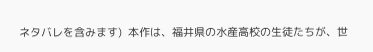ネタバレを含みます)  本作は、福井県の水産高校の生徒たちが、世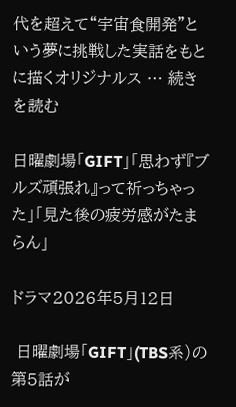代を超えて“宇宙食開発”という夢に挑戦した実話をもとに描くオリジナルス … 続きを読む

日曜劇場「GIFT」「思わず『ブルズ頑張れ』って祈っちゃった」「見た後の疲労感がたまらん」

ドラマ2026年5月12日

 日曜劇場「GIFT」(TBS系)の第5話が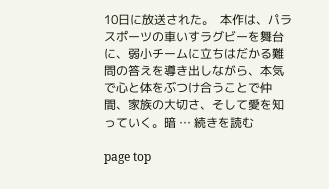10日に放送された。  本作は、パラスポーツの車いすラグビーを舞台に、弱小チームに立ちはだかる難問の答えを導き出しながら、本気で心と体をぶつけ合うことで仲間、家族の大切さ、そして愛を知っていく。暗 … 続きを読む

page top